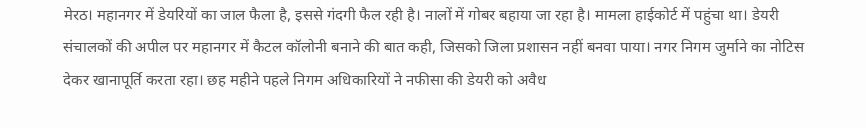मेरठ। महानगर में डेयरियों का जाल फैला है, इससे गंदगी फैल रही है। नालों में गोबर बहाया जा रहा है। मामला हाईकोर्ट में पहुंचा था। डेयरी संचालकों की अपील पर महानगर में कैटल कॉलोनी बनाने की बात कही, जिसको जिला प्रशासन नहीं बनवा पाया। नगर निगम जुर्माने का नोटिस देकर खानापूर्ति करता रहा। छह महीने पहले निगम अधिकारियों ने नफीसा की डेयरी को अवैध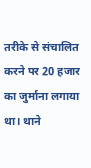तरीके से संचालित करने पर 20 हजार का जुर्माना लगाया था। थाने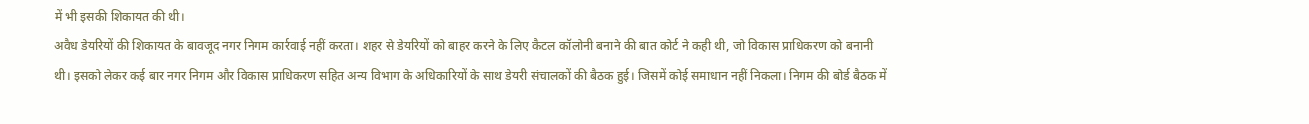में भी इसकी शिकायत की थी।
अवैध डेयरियों की शिकायत के बावजूद नगर निगम कार्रवाई नहीं करता। शहर से डेयरियों को बाहर करने के लिए कैटल कॉलोनी बनाने की बात कोर्ट ने कही थी, जो विकास प्राधिकरण को बनानी थी। इसको लेकर कई बार नगर निगम और विकास प्राधिकरण सहित अन्य विभाग के अधिकारियों के साथ डेयरी संचालकों की बैठक हुई। जिसमें कोई समाधान नहीं निकला। निगम की बोर्ड बैठक में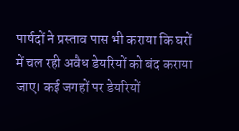पार्षदों ने प्रस्ताव पास भी कराया कि घरों में चल रही अवैध डेयरियों को बंद कराया जाए। कई जगहों पर डेयरियों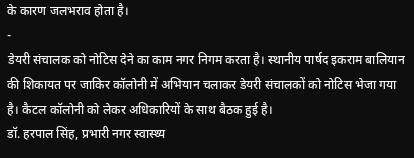के कारण जलभराव होता है।
-
डेयरी संचालक को नोटिस देने का काम नगर निगम करता है। स्थानीय पार्षद इकराम बालियान की शिकायत पर जाकिर कॉलोनी में अभियान चलाकर डेयरी संचालकों को नोटिस भेजा गया है। कैटल कॉलोनी को लेकर अधिकारियों के साथ बैठक हुई है।
डॉ. हरपाल सिंह, प्रभारी नगर स्वास्थ्य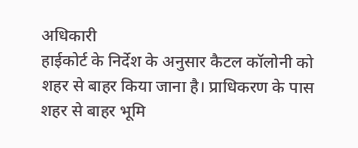अधिकारी
हाईकोर्ट के निर्देश के अनुसार कैटल कॉलोनी को शहर से बाहर किया जाना है। प्राधिकरण के पास शहर से बाहर भूमि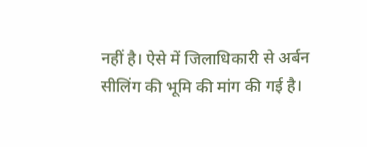नहीं है। ऐसे में जिलाधिकारी से अर्बन सीलिंग की भूमि की मांग की गई है।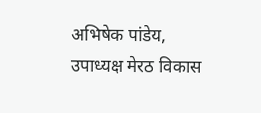अभिषेक पांडेय, उपाध्यक्ष मेरठ विकास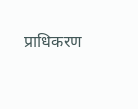प्राधिकरण